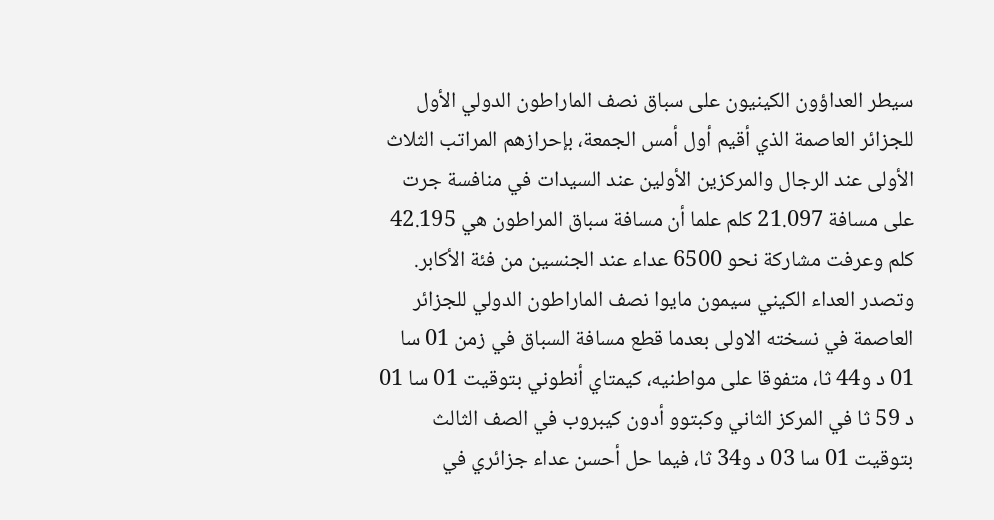سيطر العداؤون الكينيون على سباق نصف الماراطون الدولي الأول للجزائر العاصمة الذي أقيم أول أمس الجمعة، بإحرازهم المراتب الثلاث الأولى عند الرجال والمركزين الأولين عند السيدات في منافسة جرت على مسافة 21.097 كلم علما أن مسافة سباق المراطون هي 42.195 كلم وعرفت مشاركة نحو 6500 عداء عند الجنسين من فئة الأكابر.
وتصدر العداء الكيني سيمون مايوا نصف الماراطون الدولي للجزائر العاصمة في نسخته الاولى بعدما قطع مسافة السباق في زمن 01 سا 01 د و44 ثا، متفوقا على مواطنيه، كيمتاي أنطوني بتوقيت 01 سا 01 د 59 ثا في المركز الثاني وكبتوو أدون كيبروب في الصف الثالث بتوقيت 01 سا 03 د و34 ثا، فيما حل أحسن عداء جزائري في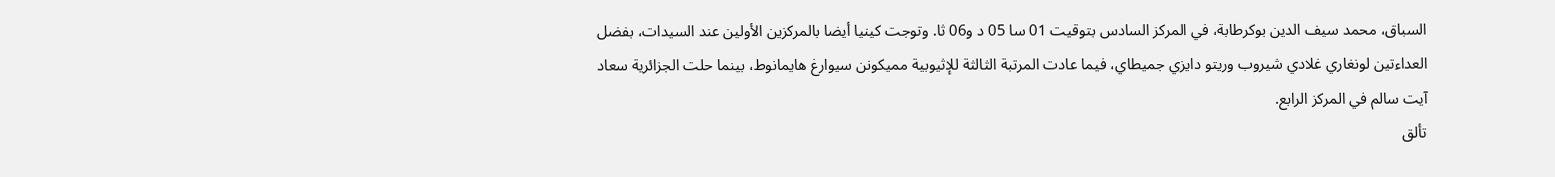السباق، محمد سيف الدين بوكرطابة، في المركز السادس بتوقيت 01 سا 05 د و06 ثا. وتوجت كينيا أيضا بالمركزين الأولين عند السيدات، بفضل العداءتين لونغاري غلادي شيروب وريتو دايزي جميطاي، فيما عادت المرتبة الثالثة للإثيوبية مميكونن سيوارغ هايمانوط، بينما حلت الجزائرية سعاد آيت سالم في المركز الرابع.
تألق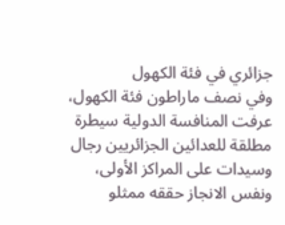جزائري في فئة الكهول
وفي نصف ماراطون فئة الكهول، عرفت المنافسة الدولية سيطرة مطلقة للعدائين الجزائريين رجال وسيدات على المراكز الأولى، ونفس الانجاز حققه ممثلو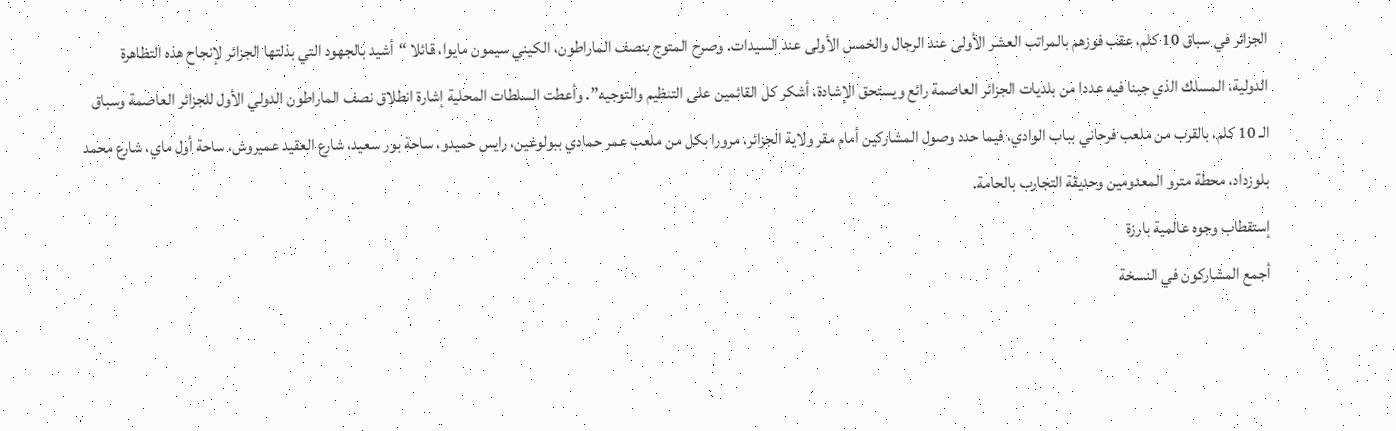الجزائر في سباق 10 كلم، عقب فوزهم بالمراتب العشر الأولى عند الرجال والخمس الأولى عند السيدات. وصرح المتوج بنصف الماراطون، الكيني سيمون مايوا، قائلا “أشيد بالجهود التي بذلتها الجزائر لإنجاح هذه التظاهرة الدولية، المسلك الذي جبنا فيه عددا من بلديات الجزائر العاصمة رائع ويستحق الإشادة، أشكر كل القائمين على التنظيم والتوجيه”. وأعطت السلطات المحلية إشارة انطلاق نصف الماراطون الدولي الأول للجزائر العاصمة وسباق الـ 10 كلم، بالقرب من ملعب فرحاني بباب الوادي، فيما حدد وصول المشاركين أمام مقر ولاية الجزائر، مرورا بكل من ملعب عمر حمادي ببولوغين، رايس حميدو، ساحة بور سعيد، شارع العقيد عميروش، ساحة أول ماي، شارع محمد بلوزداد، محطة مترو المعدومين وحديقة التجارب بالحامة.
إستقطاب وجوه عالمية بارزة
أجمع المشاركون في النسخة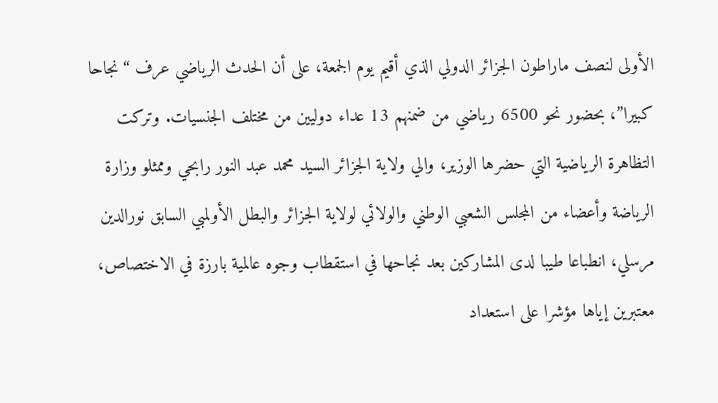الأولى لنصف ماراطون الجزائر الدولي الذي أقيم يوم الجمعة، على أن الحدث الرياضي عرف “نجاحا كبيرا”، بحضور نحو 6500 رياضي من ضمنهم 13 عداء دوليين من مختلف الجنسيات. وتركت التظاهرة الرياضية التي حضرها الوزير، والي ولاية الجزائر السيد محمد عبد النور رابحي وممثلو وزارة الرياضة وأعضاء من المجلس الشعبي الوطني والولائي لولاية الجزائر والبطل الأولمبي السابق نورالدين مرسلي، انطباعا طيبا لدى المشاركين بعد نجاحها في استقطاب وجوه عالمية بارزة في الاختصاص، معتبرين إياها مؤشرا على استعداد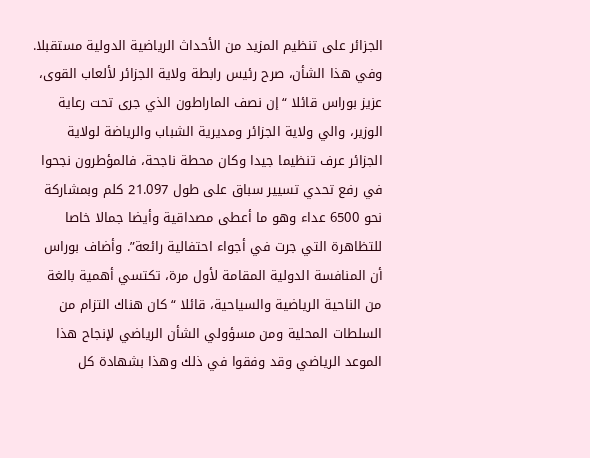الجزائر على تنظيم المزيد من الأحداث الرياضية الدولية مستقبلا. وفي هذا الشأن، صرح رئيس رابطة ولاية الجزائر لألعاب القوى، عزيز بوراس قائلا “إن نصف الماراطون الذي جرى تحت رعاية الوزير، والي ولاية الجزائر ومديرية الشباب والرياضة لولاية الجزائر عرف تنظيما جيدا وكان محطة ناجحة، فالمؤطرون نجحوا في رفع تحدي تسيير سباق على طول 21.097 كلم وبمشاركة نحو 6500 عداء وهو ما أعطى مصداقية وأيضا جمالا خاصا للتظاهرة التي جرت في أجواء احتفالية رائعة”. وأضاف بوراس أن المنافسة الدولية المقامة لأول مرة، تكتسي أهمية بالغة من الناحية الرياضية والسياحية، قائلا “كان هناك التزام من السلطات المحلية ومن مسؤولي الشأن الرياضي لإنجاح هذا الموعد الرياضي وقد وفقوا في ذلك وهذا بشهادة كل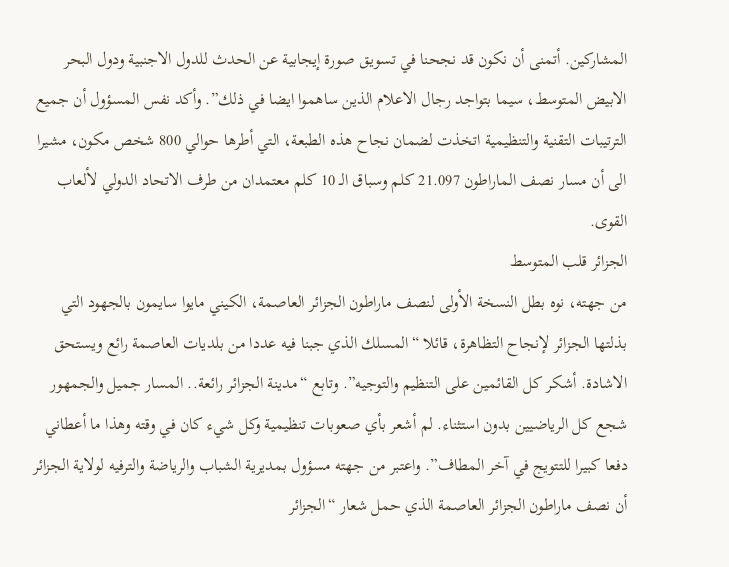المشاركين. أتمنى أن نكون قد نجحنا في تسويق صورة إيجابية عن الحدث للدول الاجنبية ودول البحر الابيض المتوسط، سيما بتواجد رجال الاعلام الذين ساهموا ايضا في ذلك”. وأكد نفس المسؤول أن جميع الترتيبات التقنية والتنظيمية اتخذت لضمان نجاح هذه الطبعة، التي أطرها حوالي 800 شخص مكون، مشيرا الى أن مسار نصف الماراطون 21.097 كلم وسباق الـ 10 كلم معتمدان من طرف الاتحاد الدولي لألعاب القوى.
الجزائر قلب المتوسط
من جهته، نوه بطل النسخة الأولى لنصف ماراطون الجزائر العاصمة، الكيني مايوا سايمون بالجهود التي بذلتها الجزائر لإنجاح التظاهرة، قائلا “المسلك الذي جبنا فيه عددا من بلديات العاصمة رائع ويستحق الاشادة. أشكر كل القائمين على التنظيم والتوجيه”. وتابع “مدينة الجزائر رائعة.. المسار جميل والجمهور شجع كل الرياضيين بدون استثناء. لم أشعر بأي صعوبات تنظيمية وكل شيء كان في وقته وهذا ما أعطاني دفعا كبيرا للتتويج في آخر المطاف”. واعتبر من جهته مسؤول بمديرية الشباب والرياضة والترفيه لولاية الجزائر أن نصف ماراطون الجزائر العاصمة الذي حمل شعار “الجزائر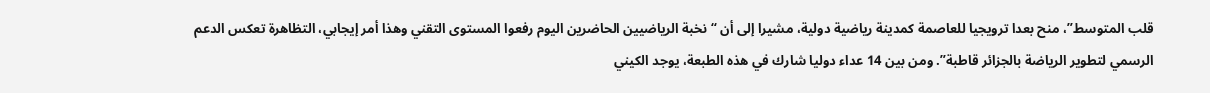قلب المتوسط”، منح بعدا ترويجيا للعاصمة كمدينة رياضية دولية، مشيرا إلى أن “نخبة الرياضيين الحاضرين اليوم رفعوا المستوى التقني وهذا أمر إيجابي، التظاهرة تعكس الدعم الرسمي لتطوير الرياضة بالجزائر قاطبة”. ومن بين 14 عداء دوليا شارك في هذه الطبعة، يوجد الكيني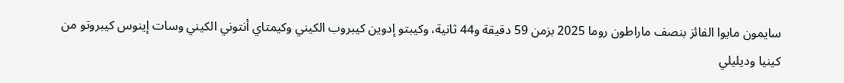سايمون مايوا الفائز بنصف ماراطون روما 2025 بزمن 59 دقيقة و44 ثانية، وكيبتو إدوين كيبروب الكيني وكيمتاي أنتوني الكيني وسات إينوس كيبروتو من كينيا وديليلي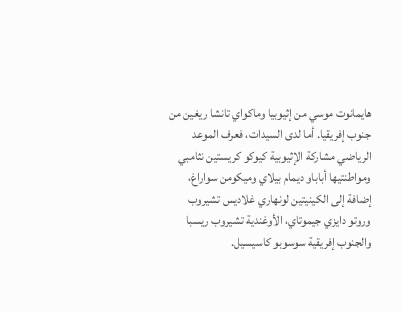هايمانوت موسي من إثيوبيا وماكواي تانشا ريغين من جنوب إفريقيا. أما لدى السيدات، فعرف الموعد الرياضي مشاركة الإثيوبية كيوكو كريستين نثامبي ومواطنتيها أباباو ديمام بيلاي وميكومن سواراغ، إضافة إلى الكينيتين لونهاري غلاديس تشيروب وروتو دايزي جيموتاي، الأوغندية تشيروب ريسبا والجنوب إفريقية سوسوبو كاسيسيل.